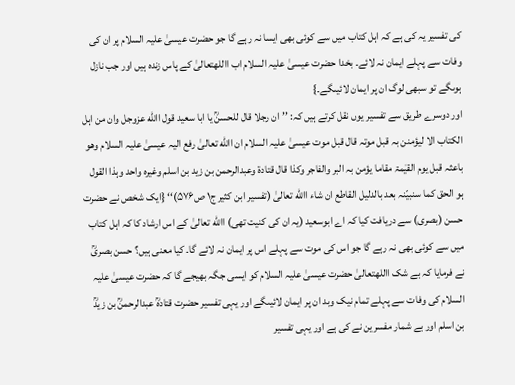کی تفسیر یہ کی ہے کہ اہل کتاب میں سے کوئی بھی ایسا نہ رہے گا جو حضرت عیسیٰ علیہ السلام پر ان کی وفات سے پہلے ایمان نہ لائے۔ بخدا حضرت عیسیٰ علیہ السلام اب االلهتعالیٰ کے پاس زندہ ہیں اور جب نازل ہوںگے تو سبھی لوگ ان پر ایمان لائیںگے۔}
اور دوسرے طریق سے تفسیر یوں نقل کرتے ہیں کہ: ’’ان رجلا قال للحسنؒ یا ابا سعید قول االله عزوجل وان من اہل الکتاب الا لیؤمنن بہ قبل موتہ قال قبل موت عیسیٰ علیہ السلام ان االله تعالیٰ رفع الیہ عیسیٰ علیہ السلام وھو باعثہ قبل یوم القیٰمۃ مقاما یؤمن بہ البر والفاجر وکذا قال قتادۃ وعبدالرحمن بن زید بن اسلم وغیرہ واحد وہذا القول ہو الحق کما سنبیّنہ بعد بالدلیل القاطع ان شاء االله تعالیٰ (تفسیر ابن کثیر ج۱ ص۵۷۶)‘‘ {ایک شخص نے حضرت حسن (بصری) سے دریافت کیا کہ اے ابوسعید (یہ ان کی کنیت تھی) االله تعالیٰ کے اس ارشاد کا کہ اہل کتاب میں سے کوئی بھی نہ رہے گا جو اس کی موت سے پہلے اس پر ایمان نہ لائے گا۔ کیا معنی ہیں؟ حسن بصریؒ نے فرمایا کہ بے شک االلهتعالیٰ حضرت عیسیٰ علیہ السلام کو ایسی جگہ بھیجے گا کہ حضرت عیسیٰ علیہ السلام کی وفات سے پہلے تمام نیک وبد ان پر ایمان لائیںگے اور یہی تفسیر حضرت قتادہؒ عبدالرحمنؒ بن زیدؒ بن اسلم اور بے شمار مفسرین نے کی ہے اور یہی تفسیر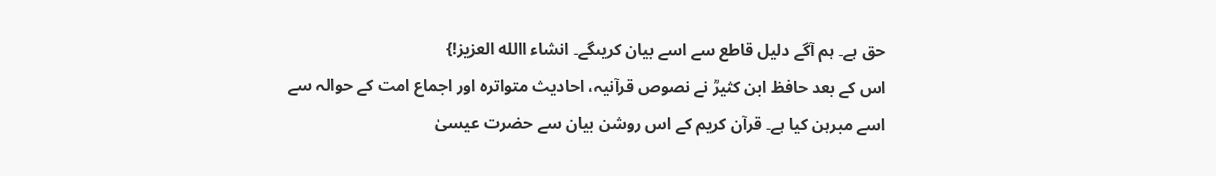حق ہے۔ ہم آگے دلیل قاطع سے اسے بیان کریںگے۔ انشاء االله العزیز!}
اس کے بعد حافظ ابن کثیرؒ نے نصوص قرآنیہ، احادیث متواترہ اور اجماع امت کے حوالہ سے اسے مبرہن کیا ہے۔ قرآن کریم کے اس روشن بیان سے حضرت عیسیٰ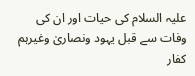علیہ السلام کی حیات اور ان کی وفات سے قبل یہود ونصاریٰ وغیرہم کفار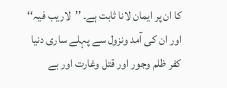کا ان پر ایمان لانا ثابت ہے۔ ’’لاریب فیہ‘‘ اور ان کی آمد ونزول سے پہلے ساری دنیا کفر ظلم وجور اور قتل وغارت اور بے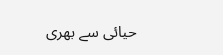حیائی سے بھری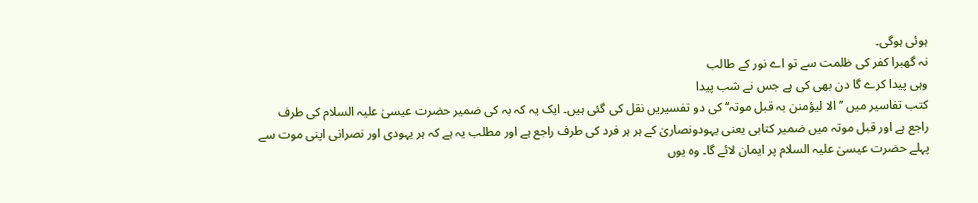ہوئی ہوگی۔
نہ گھبرا کفر کی ظلمت سے تو اے نور کے طالب
وہی پیدا کرے گا دن بھی کی ہے جس نے شب پیدا
کتب تفاسیر میں ’’الا لیؤمنن بہ قبل موتہ‘‘ کی دو تفسیریں نقل کی گئی ہیں۔ ایک یہ کہ بہ کی ضمیر حضرت عیسیٰ علیہ السلام کی طرف راجع ہے اور قبل موتہ میں ضمیر کتابی یعنی یہودونصاریٰ کے ہر ہر فرد کی طرف راجع ہے اور مطلب یہ ہے کہ ہر یہودی اور نصرانی اپنی موت سے پہلے حضرت عیسیٰ علیہ السلام پر ایمان لائے گا۔ وہ یوں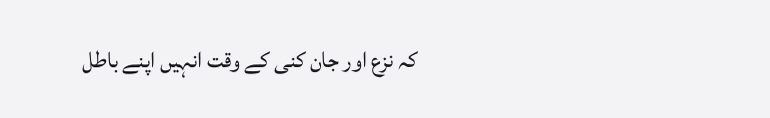کہ نزع اور جان کنی کے وقت انہیں اپنے باطل